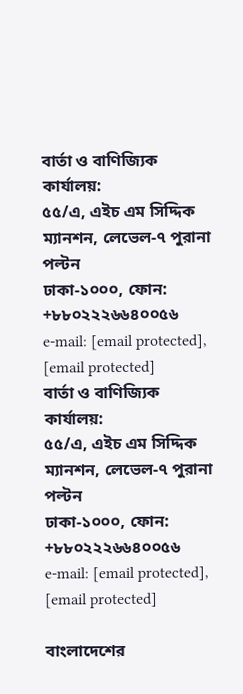বার্তা ও বাণিজ্যিক কার্যালয়:
৫৫/এ, এইচ এম সিদ্দিক ম্যানশন, লেভেল-৭ পুরানা পল্টন
ঢাকা-১০০০, ফোন: +৮৮০২২২৬৬৪০০৫৬
e-mail: [email protected],
[email protected]
বার্তা ও বাণিজ্যিক কার্যালয়:
৫৫/এ, এইচ এম সিদ্দিক ম্যানশন, লেভেল-৭ পুরানা পল্টন
ঢাকা-১০০০, ফোন: +৮৮০২২২৬৬৪০০৫৬
e-mail: [email protected],
[email protected]

বাংলাদেশের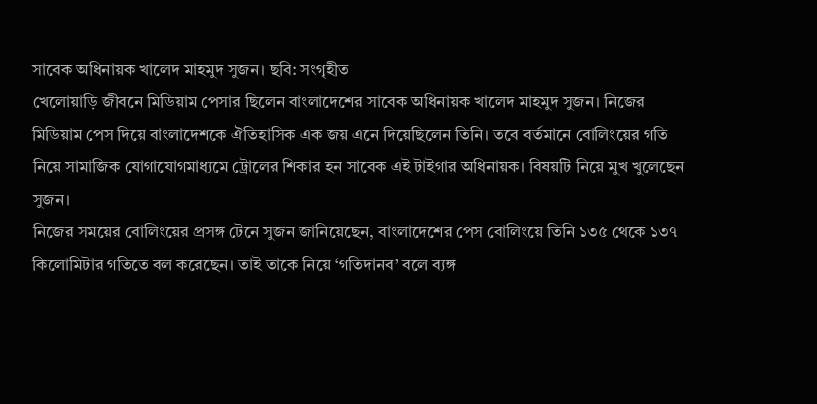সাবেক অধিনায়ক খালেদ মাহমুদ সুজন। ছবি: সংগৃহীত
খেলোয়াড়ি জীবনে মিডিয়াম পেসার ছিলেন বাংলাদেশের সাবেক অধিনায়ক খালেদ মাহমুদ সুজন। নিজের মিডিয়াম পেস দিয়ে বাংলাদেশকে ঐতিহাসিক এক জয় এনে দিয়েছিলেন তিনি। তবে বর্তমানে বোলিংয়ের গতি নিয়ে সামাজিক যোগাযোগমাধ্যমে ট্রোলের শিকার হন সাবেক এই টাইগার অধিনায়ক। বিষয়টি নিয়ে মুখ খুলেছেন সুজন।
নিজের সময়ের বোলিংয়ের প্রসঙ্গ টেনে সুজন জানিয়েছেন, বাংলাদেশের পেস বোলিংয়ে তিনি ১৩৫ থেকে ১৩৭ কিলোমিটার গতিতে বল করেছেন। তাই তাকে নিয়ে ‘গতিদানব’ বলে ব্যঙ্গ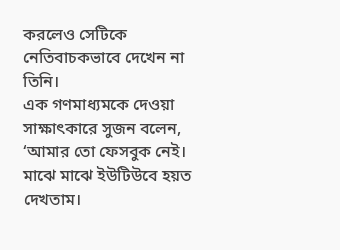করলেও সেটিকে নেতিবাচকভাবে দেখেন না তিনি।
এক গণমাধ্যমকে দেওয়া সাক্ষাৎকারে সুজন বলেন, ‘আমার তো ফেসবুক নেই। মাঝে মাঝে ইউটিউবে হয়ত দেখতাম।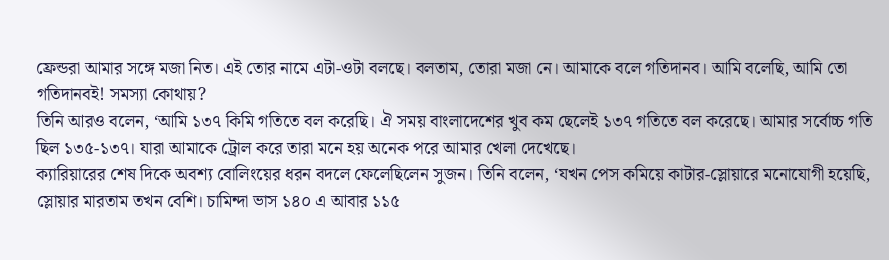ফ্রেন্ডরা আমার সঙ্গে মজা নিত। এই তোর নামে এটা-ওটা বলছে। বলতাম, তোরা মজা নে। আমাকে বলে গতিদানব। আমি বলেছি, আমি তো গতিদানবই! সমস্যা কোথায়?
তিনি আরও বলেন, ‘আমি ১৩৭ কিমি গতিতে বল করেছি। ঐ সময় বাংলাদেশের খুব কম ছেলেই ১৩৭ গতিতে বল করেছে। আমার সর্বোচ্চ গতি ছিল ১৩৫-১৩৭। যারা আমাকে ট্রোল করে তারা মনে হয় অনেক পরে আমার খেলা দেখেছে।
ক্যারিয়ারের শেষ দিকে অবশ্য বোলিংয়ের ধরন বদলে ফেলেছিলেন সুজন। তিনি বলেন, ‘যখন পেস কমিয়ে কাটার-স্লোয়ারে মনোযোগী হয়েছি, স্লোয়ার মারতাম তখন বেশি। চামিন্দা ভাস ১৪০ এ আবার ১১৫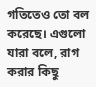গতিতেও তো বল করেছে। এগুলো যারা বলে, রাগ করার কিছু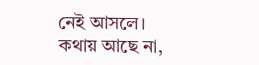নেই আসলে। কথায় আছে না,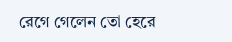রেগে গেলেন তো হেরে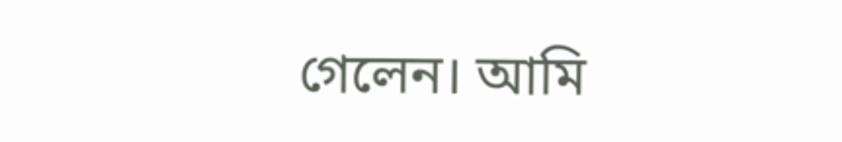গেলেন। আমি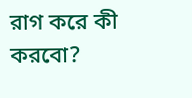রাগ করে কী করবো?